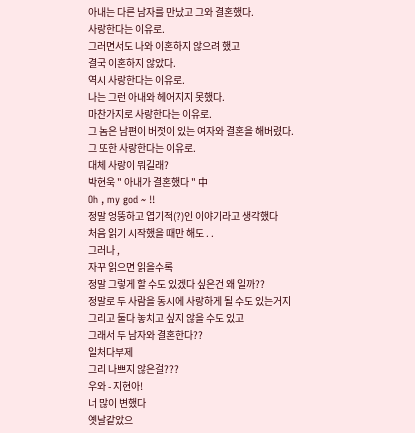아내는 다른 남자를 만났고 그와 결혼했다.
사랑한다는 이유로.
그러면서도 나와 이혼하지 않으려 했고
결국 이혼하지 않았다.
역시 사랑한다는 이유로.
나는 그런 아내와 헤어지지 못했다.
마찬가지로 사랑한다는 이유로.
그 놈은 남편이 버젓이 있는 여자와 결혼을 해버렸다.
그 또한 사랑한다는 이유로.
대체 사랑이 뭐길래?
박현욱 " 아내가 결혼했다 " 中
Oh , my god ~ !!
정말 엉뚱하고 엽기적(?)인 이야기라고 생각했다
처음 읽기 시작했을 때만 해도 . .
그러나 ,
자꾸 읽으면 읽을수록
정말 그렇게 할 수도 있겠다 싶은건 왜 일까??
정말로 두 사람을 동시에 사랑하게 될 수도 있는거지
그리고 둘다 놓치고 싶지 않을 수도 있고
그래서 두 남자와 결혼한다??
일처다부제
그리 나쁘지 않은걸???
우와 - 지현아!
너 많이 변했다
옛날같았으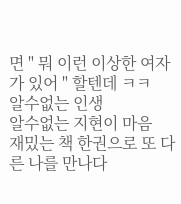면 " 뭐 이런 이상한 여자가 있어 " 할텐데 ㅋㅋ
알수없는 인생
알수없는 지현이 마음
재밌는 책 한권으로 또 다른 나를 만나다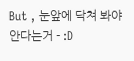But , 눈앞에 닥쳐 봐야 안다는거 - :D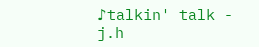♪talkin' talk - j.h